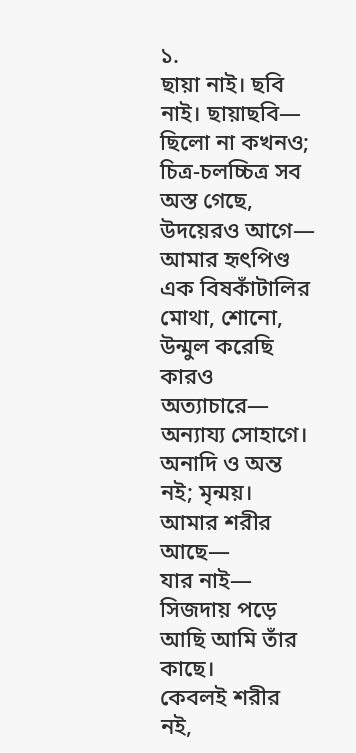১.
ছায়া নাই। ছবি নাই। ছায়াছবি— ছিলো না কখনও;
চিত্র-চলচ্চিত্র সব অস্ত গেছে, উদয়েরও আগে—
আমার হৃৎপিণ্ড এক বিষকাঁটালির মোথা, শোনো,
উন্মুল করেছি কারও অত্যাচারে— অন্যায্য সোহাগে।
অনাদি ও অন্ত নই; মৃন্ময়। আমার শরীর আছে—
যার নাই— সিজদায় পড়ে আছি আমি তাঁর কাছে।
কেবলই শরীর নই,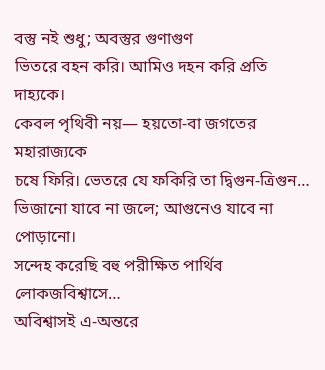বস্তু নই শুধু; অবস্তুর গুণাগুণ
ভিতরে বহন করি। আমিও দহন করি প্রতি দাহ্যকে।
কেবল পৃথিবী নয়— হয়তো-বা জগতের মহারাজ্যকে
চষে ফিরি। ভেতরে যে ফকিরি তা দ্বিগুন-ত্রিগুন…
ভিজানো যাবে না জলে; আগুনেও যাবে না পোড়ানো।
সন্দেহ করেছি বহু পরীক্ষিত পার্থিব লোকজবিশ্বাসে…
অবিশ্বাসই এ-অন্তরে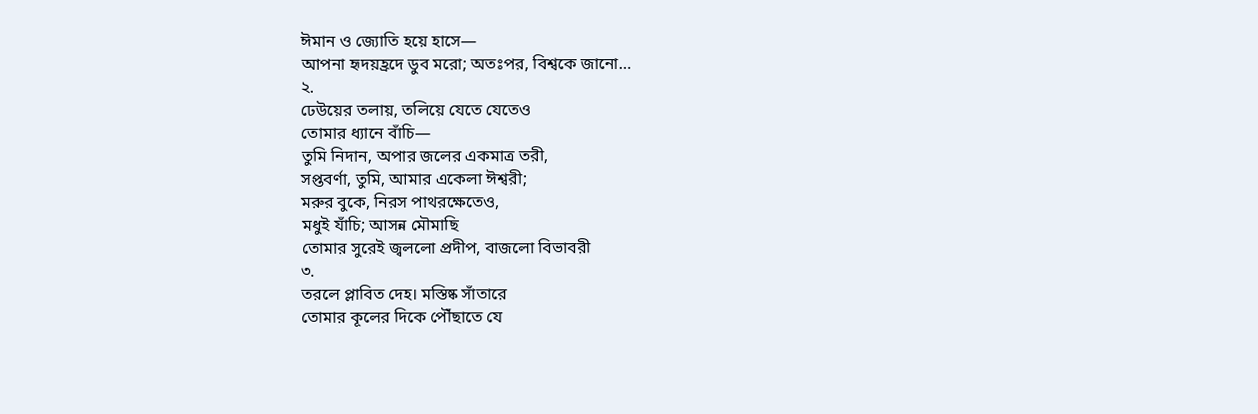ঈমান ও জ্যোতি হয়ে হাসে—
আপনা হৃদয়হ্রদে ডুব মরো; অতঃপর, বিশ্বকে জানো…
২.
ঢেউয়ের তলায়, তলিয়ে যেতে যেতেও
তোমার ধ্যানে বাঁচি—
তুমি নিদান, অপার জলের একমাত্র তরী,
সপ্তবর্ণা, তুমি, আমার একেলা ঈশ্বরী;
মরুর বুকে, নিরস পাথরক্ষেতেও,
মধুই যাঁচি; আসন্ন মৌমাছি
তোমার সুরেই জ্বললো প্রদীপ, বাজলো বিভাবরী
৩.
তরলে প্লাবিত দেহ। মস্তিষ্ক সাঁতারে
তোমার কূলের দিকে পৌঁছাতে যে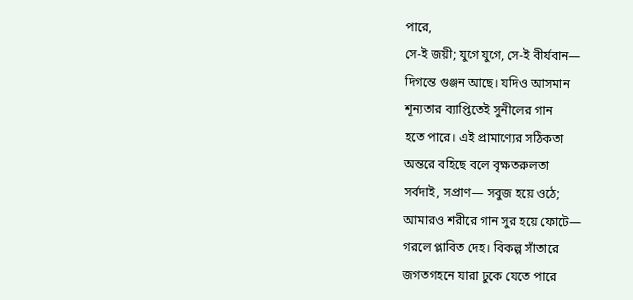পারে,
সে-ই জয়ী; যুগে যুগে, সে-ই বীর্যবান—
দিগন্তে গুঞ্জন আছে। যদিও আসমান
শূন্যতার ব্যাপ্তিতেই সুনীলের গান
হতে পারে। এই প্রামাণ্যের সঠিকতা
অন্তরে বহিছে বলে বৃক্ষতরুলতা
সর্বদাই, সপ্রাণ— সবুজ হয়ে ওঠে;
আমারও শরীরে গান সুর হয়ে ফোটে—
গরলে প্লাবিত দেহ। বিকল্প সাঁতারে
জগতগহনে যারা ঢুকে যেতে পারে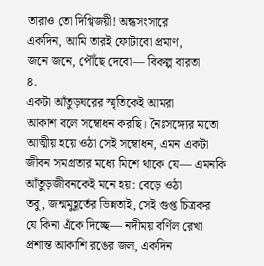তারাও তো দিগ্বিজয়ী! অন্ধসংসারে
একদিন, আমি তারই ফোটাবো প্রমাণ,
জনে জনে, পৌঁছে দেবো— বিকল্প বারতা
৪.
একটা আঁতুড়ঘরের স্মৃতিকেই আমরা
আকাশ বলে সম্বোধন করছি। নৈঃসঙ্গ্যের মতো
আত্মীয় হয়ে ওঠা সেই সম্বোধন, এমন একটা
জীবন সমগ্রতার মধ্যে মিশে থাকে যে— এমনকি
আঁতুড়জীবনকেই মনে হয়: বেড়ে ওঠা
তবু, জন্মমুহূর্তের ভিন্নতাই, সেই গুপ্ত চিত্রকর
যে কিনা এঁকে দিচ্ছে— নদীময় বর্ণিল রেখা
প্রশান্ত আকাশি রঙের জল, একদিন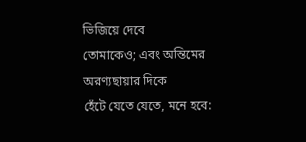ভিজিয়ে দেবে
তোমাকেও; এবং অন্তিমের অরণ্যছায়ার দিকে
হেঁটে যেতে যেতে, মনে হবে: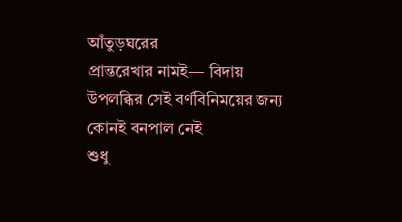আঁতুড়ঘরের
প্রান্তরেখার নামই— বিদায়
উপলব্ধির সেই বর্ণবিনিময়ের জন্য কোনই বনপাল নেই
শুধু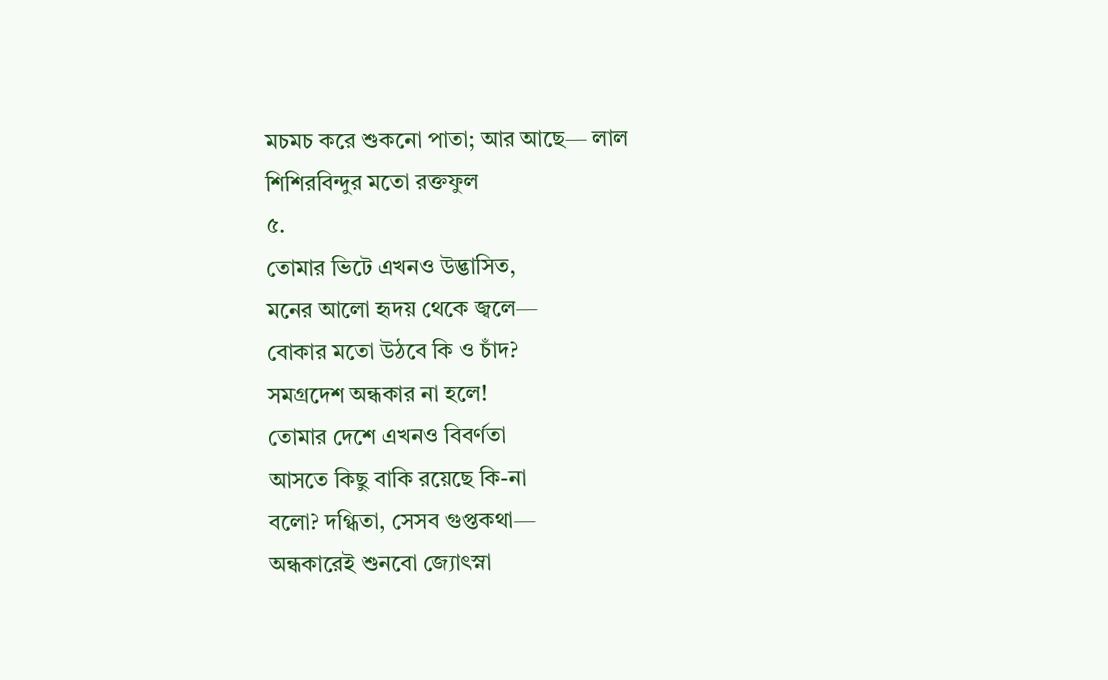মচমচ করে শুকনো পাতা; আর আছে— লাল
শিশিরবিন্দুর মতো রক্তফুল
৫.
তোমার ভিটে এখনও উদ্ভাসিত,
মনের আলো হৃদয় থেকে জ্বলে—
বোকার মতো উঠবে কি ও চাঁদ?
সমগ্রদেশ অন্ধকার না হলে!
তোমার দেশে এখনও বিবর্ণতা
আসতে কিছু বাকি রয়েছে কি-না
বলো? দগ্ধিতা, সেসব গুপ্তকথা—
অন্ধকারেই শুনবো জ্যোৎস্না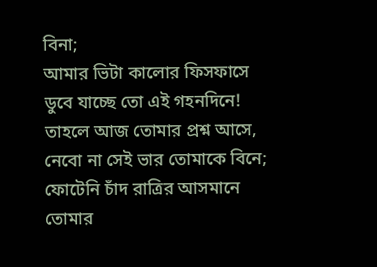বিনা;
আমার ভিটা কালোর ফিসফাসে
ডুবে যাচ্ছে তো এই গহনদিনে!
তাহলে আজ তোমার প্রশ্ন আসে,
নেবো না সেই ভার তোমাকে বিনে;
ফোটেনি চাঁদ রাত্রির আসমানে
তোমার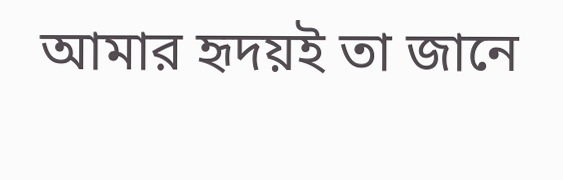আমার হৃদয়ই তা জানে